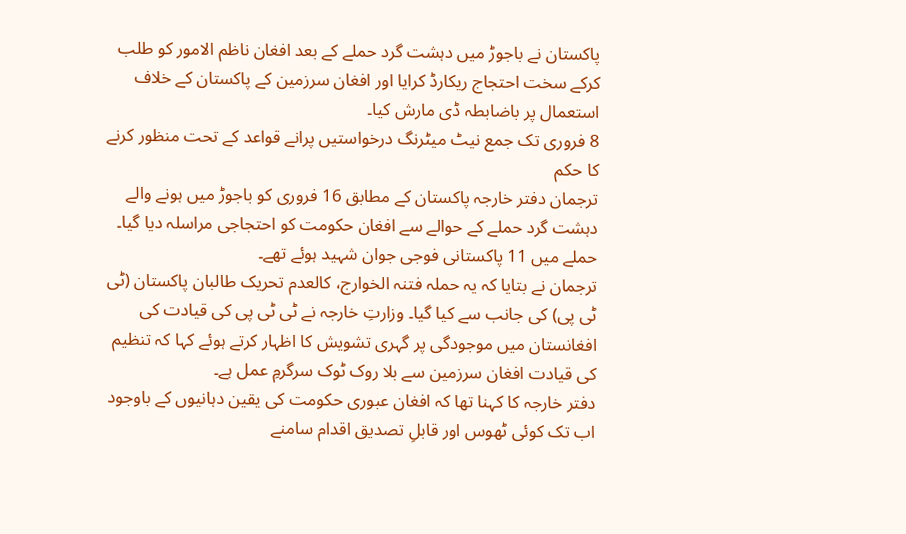پاکستان نے باجوڑ میں دہشت گرد حملے کے بعد افغان ناظم الامور کو طلب کرکے سخت احتجاج ریکارڈ کرایا اور افغان سرزمین کے پاکستان کے خلاف استعمال پر باضابطہ ڈی مارش کیا۔
8 فروری تک جمع نیٹ میٹرنگ درخواستیں پرانے قواعد کے تحت منظور کرنے کا حکم
ترجمان دفتر خارجہ پاکستان کے مطابق 16 فروری کو باجوڑ میں ہونے والے دہشت گرد حملے کے حوالے سے افغان حکومت کو احتجاجی مراسلہ دیا گیا۔ حملے میں 11 پاکستانی فوجی جوان شہید ہوئے تھے۔
ترجمان نے بتایا کہ یہ حملہ فتنہ الخوارج، کالعدم تحریک طالبان پاکستان (ٹی ٹی پی) کی جانب سے کیا گیا۔ وزارتِ خارجہ نے ٹی ٹی پی کی قیادت کی افغانستان میں موجودگی پر گہری تشویش کا اظہار کرتے ہوئے کہا کہ تنظیم کی قیادت افغان سرزمین سے بلا روک ٹوک سرگرمِ عمل ہے۔
دفتر خارجہ کا کہنا تھا کہ افغان عبوری حکومت کی یقین دہانیوں کے باوجود اب تک کوئی ٹھوس اور قابلِ تصدیق اقدام سامنے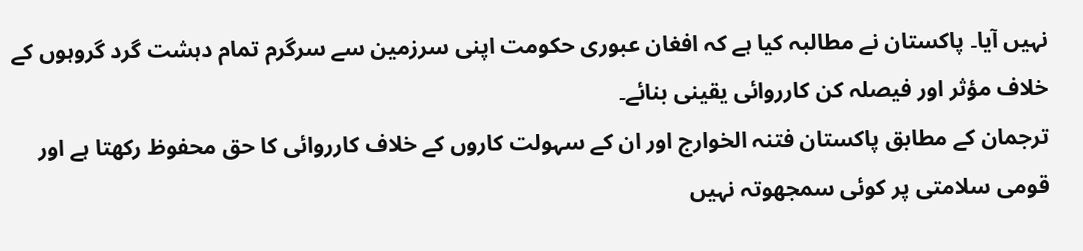نہیں آیا۔ پاکستان نے مطالبہ کیا ہے کہ افغان عبوری حکومت اپنی سرزمین سے سرگرم تمام دہشت گرد گروہوں کے خلاف مؤثر اور فیصلہ کن کارروائی یقینی بنائے۔
ترجمان کے مطابق پاکستان فتنہ الخوارج اور ان کے سہولت کاروں کے خلاف کارروائی کا حق محفوظ رکھتا ہے اور قومی سلامتی پر کوئی سمجھوتہ نہیں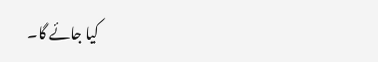کیا جائے گا۔